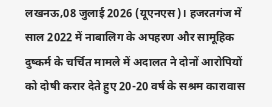लखनऊ,08 जुलाई 2026 (यूएनएस)। हजरतगंज में साल 2022 में नाबालिग के अपहरण और सामूहिक दुष्कर्म के चर्चित मामले में अदालत ने दोनों आरोपियों को दोषी करार देते हुए 20-20 वर्ष के सश्रम कारावास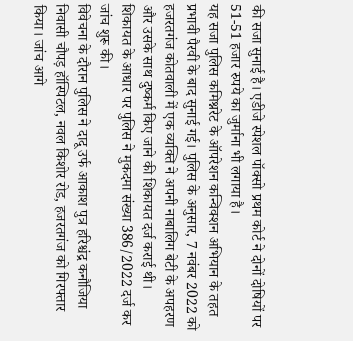की सजा सुनाई है। एडीजे स्पेशल पॉक्सो प्रथम कोर्ट ने दोनों दोषियों पर 51-51 हजार रुपये का जुर्माना भी लगाया है।
यह सजा पुलिस कमिश्नरेट के ऑपरेशन कन्विक्शन अभियान के तहत प्रभावी पैरवी के बाद सुनाई गई। पुलिस के अनुसार, 7 नवंबर 2022 को हजरतगंज कोतवाली में एक व्यक्ति ने अपनी नाबालिग बेटी के अपहरण और उसके साथ दुष्कर्म किए जाने की शिकायत दर्ज कराई थी। शिकायत के आधार पर पुलिस ने मुकदमा संख्या 386/2022 दर्ज कर जांच शुरू की।
विवेचना के दौरान पुलिस ने दादू उर्फ आकाश पुत्र हरिश्चंद्र कनौजिया निवासी चौपड़ हॉस्पिटल, नवल किशोर रोड, हजरतगंज को गिरफ्तार किया। जांच आगे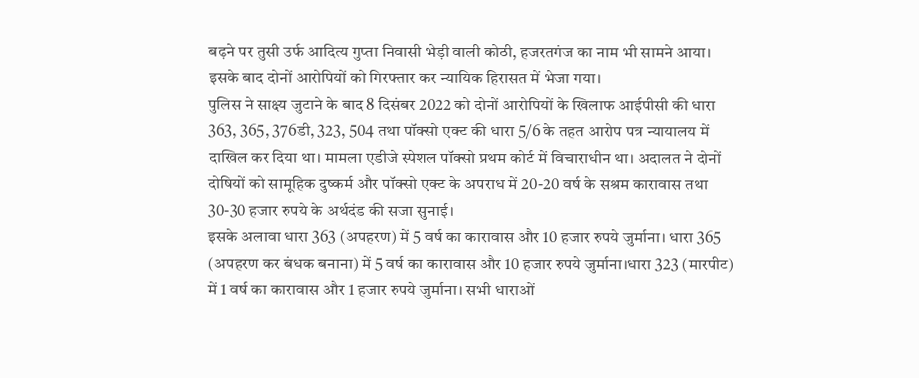बढ़ने पर तुसी उर्फ आदित्य गुप्ता निवासी भेड़ी वाली कोठी, हजरतगंज का नाम भी सामने आया। इसके बाद दोनों आरोपियों को गिरफ्तार कर न्यायिक हिरासत में भेजा गया।
पुलिस ने साक्ष्य जुटाने के बाद 8 दिसंबर 2022 को दोनों आरोपियों के खिलाफ आईपीसी की धारा 363, 365, 376डी, 323, 504 तथा पॉक्सो एक्ट की धारा 5/6 के तहत आरोप पत्र न्यायालय में दाखिल कर दिया था। मामला एडीजे स्पेशल पॉक्सो प्रथम कोर्ट में विचाराधीन था। अदालत ने दोनों दोषियों को सामूहिक दुष्कर्म और पॉक्सो एक्ट के अपराध में 20-20 वर्ष के सश्रम कारावास तथा 30-30 हजार रुपये के अर्थदंड की सजा सुनाई।
इसके अलावा धारा 363 (अपहरण) में 5 वर्ष का कारावास और 10 हजार रुपये जुर्माना। धारा 365 (अपहरण कर बंधक बनाना) में 5 वर्ष का कारावास और 10 हजार रुपये जुर्माना।धारा 323 (मारपीट) में 1 वर्ष का कारावास और 1 हजार रुपये जुर्माना। सभी धाराओं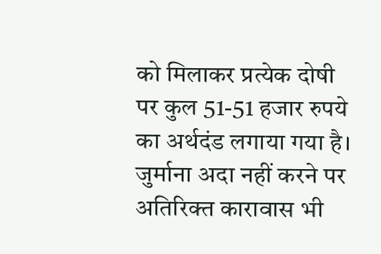को मिलाकर प्रत्येक दोषी पर कुल 51-51 हजार रुपये का अर्थदंड लगाया गया है। जुर्माना अदा नहीं करने पर अतिरिक्त कारावास भी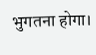भुगतना होगा।